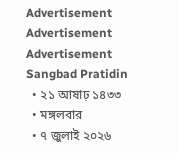Advertisement
Advertisement
Advertisement
Sangbad Pratidin
  • ২১ আষাঢ় ১৪৩৩
  • মঙ্গলবার
  • ৭ জুলাই ২০২৬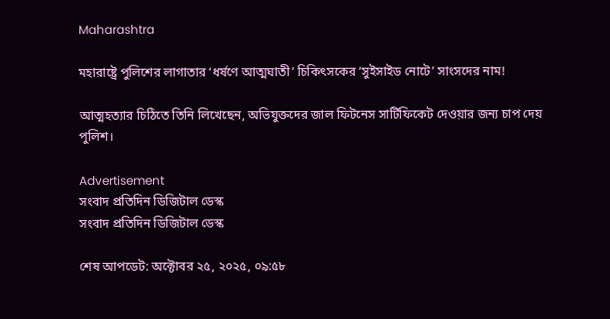Maharashtra

মহারাষ্ট্রে পুলিশের লাগাতার ‘ধর্ষণে আত্মঘাতী’ চিকিৎসকের ‘সুইসাইড নোটে’ সাংসদের নাম!

আত্মহত্যার চিঠিতে তিনি লিখেছেন, অভিযুক্তদের জাল ফিটনেস সার্টিফিকেট দেওয়ার জন্য চাপ দেয় পুলিশ।

Advertisement
সংবাদ প্রতিদিন ডিজিটাল ডেস্ক
সংবাদ প্রতিদিন ডিজিটাল ডেস্ক

শেষ আপডেট: অক্টোবর ২৫, ২০২৫, ০৯:৫৮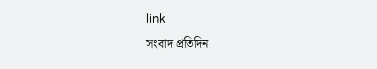link
সংবাদ প্রতিদিন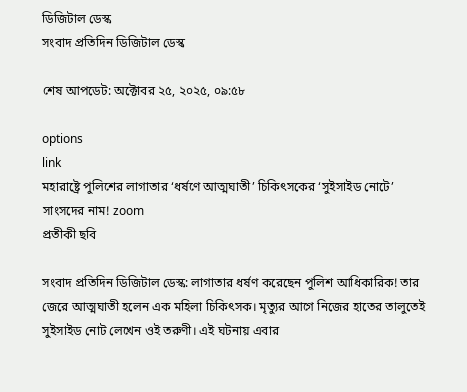ডিজিটাল ডেস্ক
সংবাদ প্রতিদিন ডিজিটাল ডেস্ক

শেষ আপডেট: অক্টোবর ২৫, ২০২৫, ০৯:৫৮

options
link
মহারাষ্ট্রে পুলিশের লাগাতার ‘ধর্ষণে আত্মঘাতী’ চিকিৎসকের ‘সুইসাইড নোটে’ সাংসদের নাম! zoom
প্রতীকী ছবি

সংবাদ প্রতিদিন ডিজিটাল ডেস্ক: লাগাতার ধর্ষণ করেছেন পুলিশ আধিকারিক! তার জেরে আত্মঘাতী হলেন এক মহিলা চিকিৎসক। মৃত্যুর আগে নিজের হাতের তালুতেই সুইসাইড নোট লেখেন ওই তরুণী। এই ঘটনায় এবার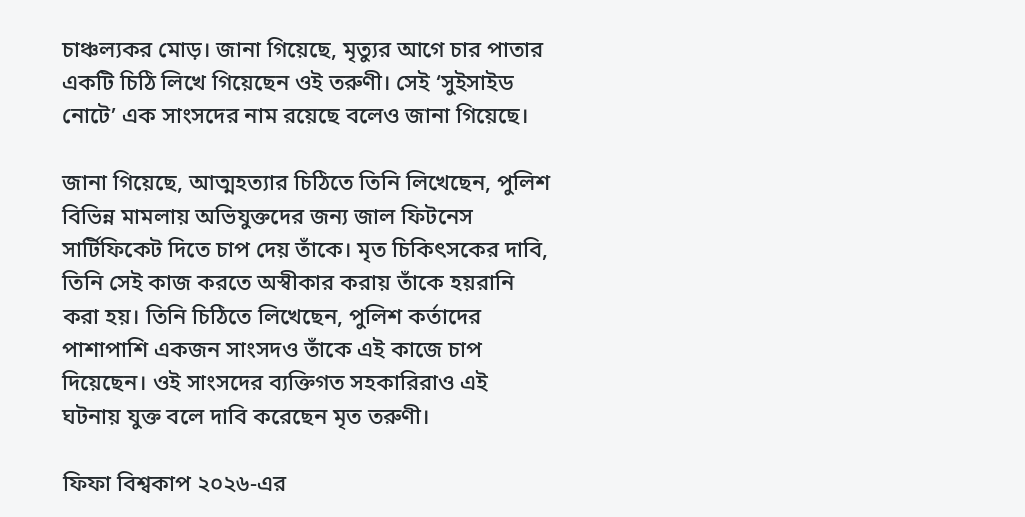চাঞ্চল্যকর মোড়। জানা গিয়েছে, মৃত্যুর আগে চার পাতার একটি চিঠি লিখে গিয়েছেন ওই তরুণী। সেই ‘সুইসাইড নোটে’ এক সাংসদের নাম রয়েছে বলেও জানা গিয়েছে।

জানা গিয়েছে, আত্মহত্যার চিঠিতে তিনি লিখেছেন, পুলিশ বিভিন্ন মামলায় অভিযুক্তদের জন্য জাল ফিটনেস সার্টিফিকেট দিতে চাপ দেয় তাঁকে। মৃত চিকিৎসকের দাবি, তিনি সেই কাজ করতে অস্বীকার করায় তাঁকে হয়রানি করা হয়। তিনি চিঠিতে লিখেছেন, পুলিশ কর্তাদের পাশাপাশি একজন সাংসদও তাঁকে এই কাজে চাপ দিয়েছেন। ওই সাংসদের ব্যক্তিগত সহকারিরাও এই ঘটনায় যুক্ত বলে দাবি করেছেন মৃত তরুণী।

ফিফা বিশ্বকাপ ২০২৬-এর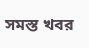সমস্ত খবর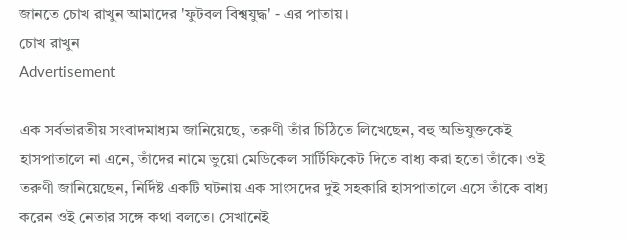জানতে চোখ রাখুন আমাদের 'ফুটবল বিশ্বযুদ্ধ' - এর পাতায়।
চোখ রাখুন
Advertisement

এক সর্বভারতীয় সংবাদমাধ্যম জানিয়েছে, তরুণী তাঁর চিঠিতে লিখেছেন, বহু অভিযুক্তকেই হাসপাতালে না এনে, তাঁদের নামে ভুয়ো মেডিকেল সার্টিফিকেট দিতে বাধ্য করা হতো তাঁকে। ওই তরুণী জানিয়েছেন, নির্দিষ্ট একটি ঘটনায় এক সাংসদের দুই সহকারি হাসপাতালে এসে তাঁকে বাধ্য করেন ওই নেতার সঙ্গে কথা বলতে। সেখানেই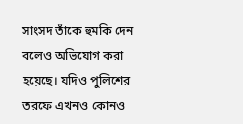সাংসদ তাঁকে হুমকি দেন বলেও অভিযোগ করা হয়েছে। যদিও পুলিশের তরফে এখনও কোনও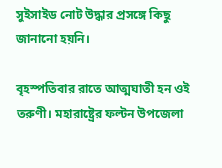সুইসাইড নোট উদ্ধার প্রসঙ্গে কিছু জানানো হয়নি।

বৃহস্পতিবার রাতে আত্মঘাতী হন ওই তরুণী। মহারাষ্ট্রের ফল্টন উপজেলা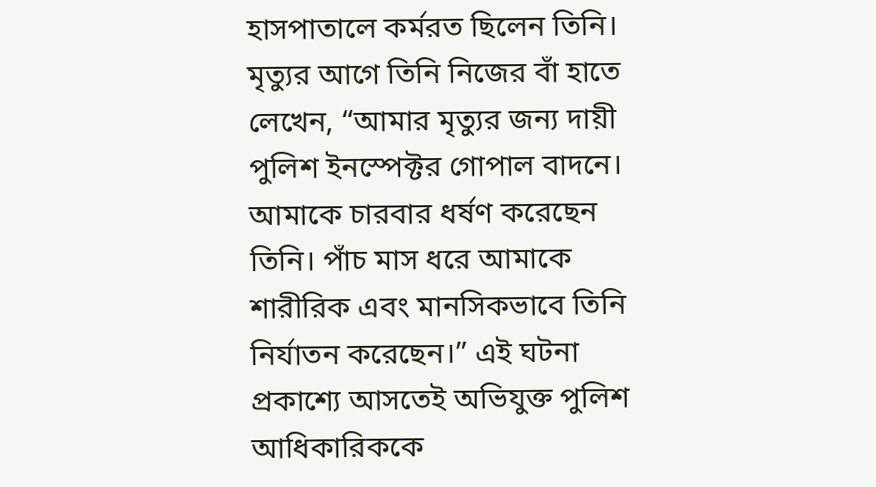হাসপাতালে কর্মরত ছিলেন তিনি। মৃত্যুর আগে তিনি নিজের বাঁ হাতে লেখেন, “আমার মৃত্যুর জন্য দায়ী পুলিশ ইনস্পেক্টর গোপাল বাদনে। আমাকে চারবার ধর্ষণ করেছেন তিনি। পাঁচ মাস ধরে আমাকে শারীরিক এবং মানসিকভাবে তিনি নির্যাতন করেছেন।” এই ঘটনা প্রকাশ্যে আসতেই অভিযুক্ত পুলিশ আধিকারিককে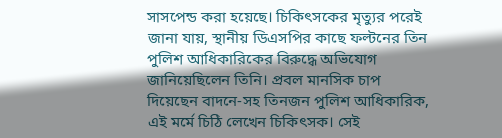সাসপেন্ড করা হয়েছে। চিকিৎসকের মৃত্যুর পরেই জানা যায়, স্থানীয় ডিএসপির কাছে ফল্টনের তিন পুলিশ আধিকারিকের বিরুদ্ধে অভিযোগ জানিয়েছিলেন তিনি। প্রবল মানসিক চাপ দিয়েছেন বাদনে-সহ তিনজন পুলিশ আধিকারিক, এই মর্মে চিঠি লেখেন চিকিৎসক। সেই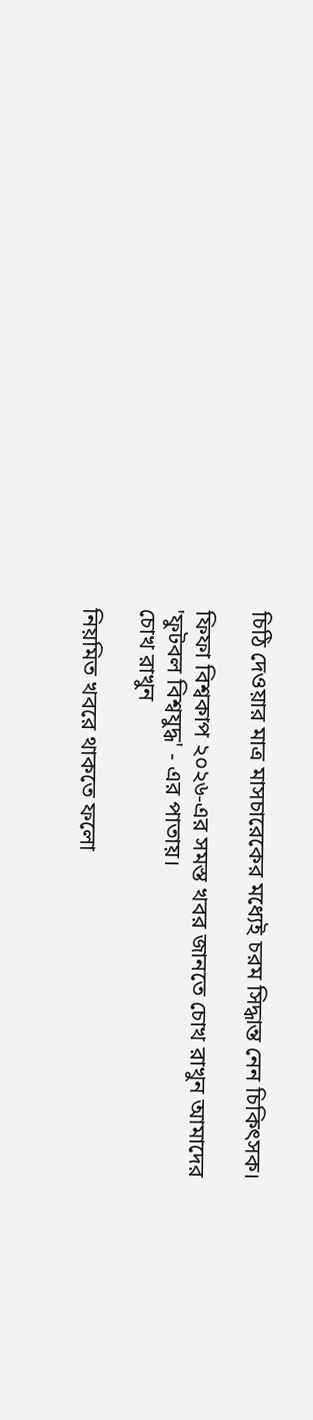চিঠি দেওয়ার মাত্র মাসচারেকের মধ্যেই চরম সিদ্ধান্ত নেন চিকিৎসক।

ফিফা বিশ্বকাপ ২০২৬-এর সমস্ত খবর জানতে চোখ রাখুন আমাদের 'ফুটবল বিশ্বযুদ্ধ' - এর পাতায়।
চোখ রাখুন

নিয়মিত খবরে থাকতে ফলো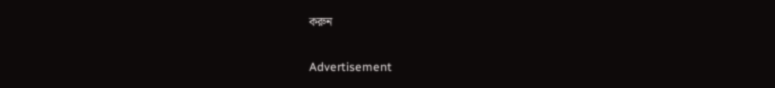করুন

Advertisement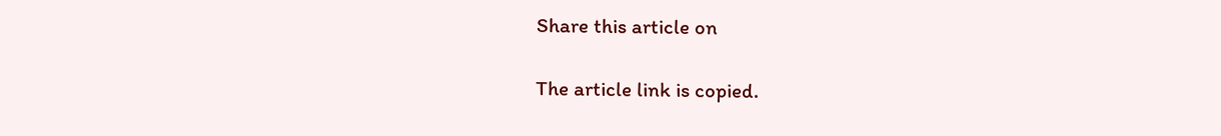Share this article on

The article link is copied.